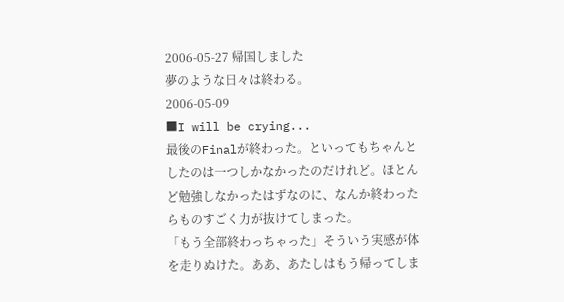2006-05-27 帰国しました
夢のような日々は終わる。
2006-05-09
■I will be crying...
最後のFinalが終わった。といってもちゃんとしたのは一つしかなかったのだけれど。ほとんど勉強しなかったはずなのに、なんか終わったらものすごく力が抜けてしまった。
「もう全部終わっちゃった」そういう実感が体を走りぬけた。ああ、あたしはもう帰ってしま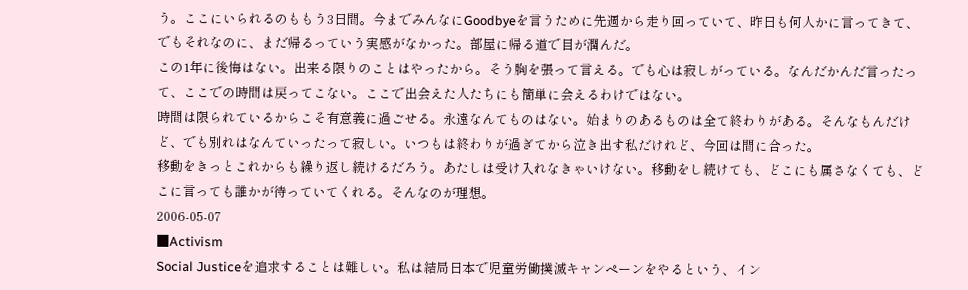う。ここにいられるのももう3日間。今までみんなにGoodbyeを言うために先週から走り回っていて、昨日も何人かに言ってきて、でもそれなのに、まだ帰るっていう実感がなかった。部屋に帰る道で目が潤んだ。
この1年に後悔はない。出来る限りのことはやったから。そう胸を張って言える。でも心は寂しがっている。なんだかんだ言ったって、ここでの時間は戻ってこない。ここで出会えた人たちにも簡単に会えるわけではない。
時間は限られているからこそ有意義に過ごせる。永遠なんてものはない。始まりのあるものは全て終わりがある。そんなもんだけど、でも別れはなんていったって寂しい。いつもは終わりが過ぎてから泣き出す私だけれど、今回は間に合った。
移動をきっとこれからも繰り返し続けるだろう。あたしは受け入れなきゃいけない。移動をし続けても、どこにも属さなくても、どこに言っても誰かが待っていてくれる。そんなのが理想。
2006-05-07
■Activism
Social Justiceを追求することは難しい。私は結局日本で児童労働撲滅キャンペーンをやるという、イン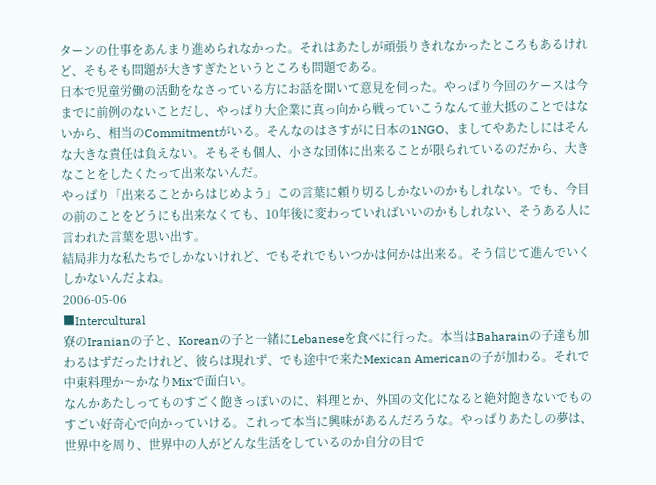ターンの仕事をあんまり進められなかった。それはあたしが頑張りきれなかったところもあるけれど、そもそも問題が大きすぎたというところも問題である。
日本で児童労働の活動をなさっている方にお話を聞いて意見を伺った。やっぱり今回のケースは今までに前例のないことだし、やっぱり大企業に真っ向から戦っていこうなんて並大抵のことではないから、相当のCommitmentがいる。そんなのはさすがに日本の1NGO、ましてやあたしにはそんな大きな責任は負えない。そもそも個人、小さな団体に出来ることが限られているのだから、大きなことをしたくたって出来ないんだ。
やっぱり「出来ることからはじめよう」この言葉に頼り切るしかないのかもしれない。でも、今目の前のことをどうにも出来なくても、10年後に変わっていればいいのかもしれない、そうある人に言われた言葉を思い出す。
結局非力な私たちでしかないけれど、でもそれでもいつかは何かは出来る。そう信じて進んでいくしかないんだよね。
2006-05-06
■Intercultural
寮のIranianの子と、Koreanの子と一緒にLebaneseを食べに行った。本当はBaharainの子達も加わるはずだったけれど、彼らは現れず、でも途中で来たMexican Americanの子が加わる。それで中東料理か〜かなりMixで面白い。
なんかあたしってものすごく飽きっぽいのに、料理とか、外国の文化になると絶対飽きないでものすごい好奇心で向かっていける。これって本当に興味があるんだろうな。やっぱりあたしの夢は、世界中を周り、世界中の人がどんな生活をしているのか自分の目で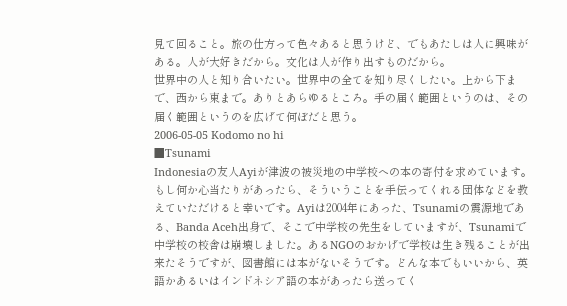見て回ること。旅の仕方って色々あると思うけど、でもあたしは人に興味がある。人が大好きだから。文化は人が作り出すものだから。
世界中の人と知り合いたい。世界中の全てを知り尽くしたい。上から下まで、西から東まで。ありとあらゆるところ。手の届く範囲というのは、その届く範囲というのを広げて何ぼだと思う。
2006-05-05 Kodomo no hi
■Tsunami
Indonesiaの友人Ayiが津波の被災地の中学校への本の寄付を求めています。もし何か心当たりがあったら、そういうことを手伝ってくれる団体などを教えていただけると幸いです。Ayiは2004年にあった、Tsunamiの震源地である、Banda Aceh出身で、そこで中学校の先生をしていますが、Tsunamiで中学校の校舎は崩壊しました。あるNGOのおかげで学校は生き残ることが出来たそうですが、図書館には本がないそうです。どんな本でもいいから、英語かあるいはインドネシア語の本があったら送ってく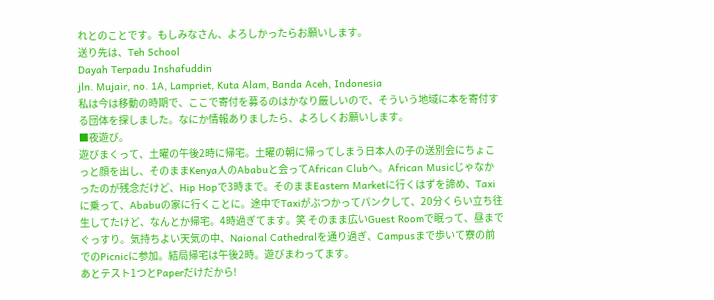れとのことです。もしみなさん、よろしかったらお願いします。
送り先は、Teh School
Dayah Terpadu Inshafuddin
jln. Mujair, no. 1A, Lampriet, Kuta Alam, Banda Aceh, Indonesia
私は今は移動の時期で、ここで寄付を募るのはかなり厳しいので、そういう地域に本を寄付する団体を探しました。なにか情報ありましたら、よろしくお願いします。
■夜遊び。
遊びまくって、土曜の午後2時に帰宅。土曜の朝に帰ってしまう日本人の子の送別会にちょこっと顔を出し、そのままKenya人のAbabuと会ってAfrican Clubへ。African Musicじゃなかったのが残念だけど、Hip Hopで3時まで。そのままEastern Marketに行くはずを諦め、Taxiに乗って、Ababuの家に行くことに。途中でTaxiがぶつかってパンクして、20分くらい立ち往生してたけど、なんとか帰宅。4時過ぎてます。笑 そのまま広いGuest Roomで眠って、昼までぐっすり。気持ちよい天気の中、Naional Cathedralを通り過ぎ、Campusまで歩いて寮の前でのPicnicに参加。結局帰宅は午後2時。遊びまわってます。
あとテスト1つとPaperだけだから!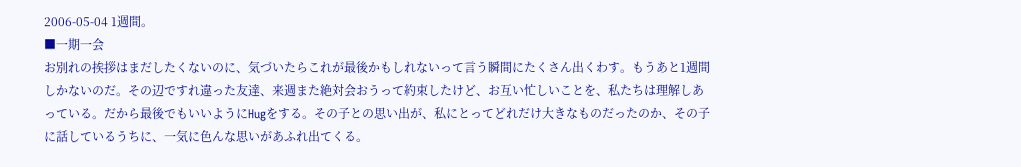2006-05-04 1週間。
■一期一会
お別れの挨拶はまだしたくないのに、気づいたらこれが最後かもしれないって言う瞬間にたくさん出くわす。もうあと1週間しかないのだ。その辺ですれ違った友達、来週また絶対会おうって約束したけど、お互い忙しいことを、私たちは理解しあっている。だから最後でもいいようにHugをする。その子との思い出が、私にとってどれだけ大きなものだったのか、その子に話しているうちに、一気に色んな思いがあふれ出てくる。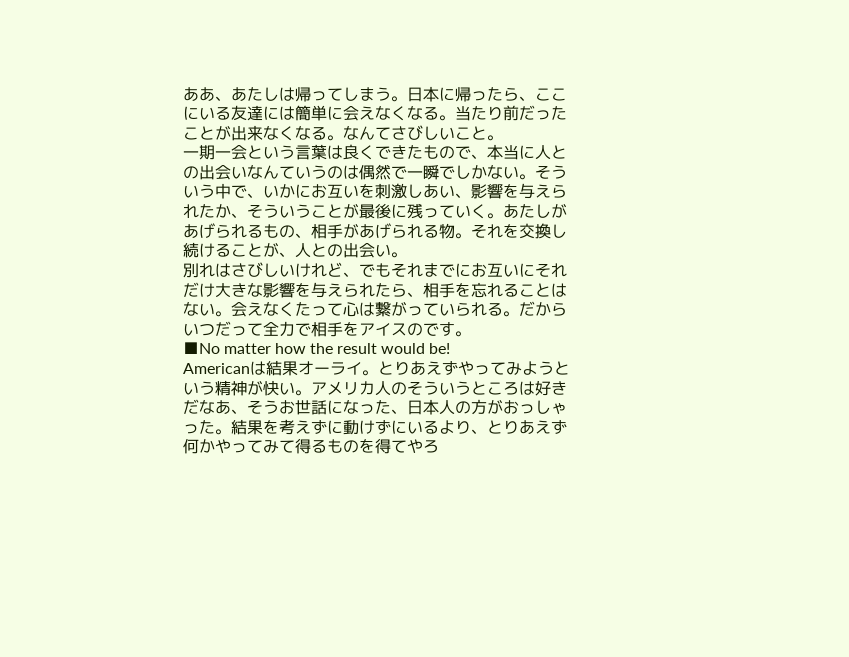ああ、あたしは帰ってしまう。日本に帰ったら、ここにいる友達には簡単に会えなくなる。当たり前だったことが出来なくなる。なんてさびしいこと。
一期一会という言葉は良くできたもので、本当に人との出会いなんていうのは偶然で一瞬でしかない。そういう中で、いかにお互いを刺激しあい、影響を与えられたか、そういうことが最後に残っていく。あたしがあげられるもの、相手があげられる物。それを交換し続けることが、人との出会い。
別れはさびしいけれど、でもそれまでにお互いにそれだけ大きな影響を与えられたら、相手を忘れることはない。会えなくたって心は繋がっていられる。だからいつだって全力で相手をアイスのです。
■No matter how the result would be!
Americanは結果オーライ。とりあえずやってみようという精神が快い。アメリカ人のそういうところは好きだなあ、そうお世話になった、日本人の方がおっしゃった。結果を考えずに動けずにいるより、とりあえず何かやってみて得るものを得てやろ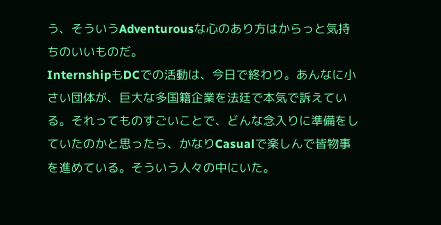う、そういうAdventurousな心のあり方はからっと気持ちのいいものだ。
InternshipもDCでの活動は、今日で終わり。あんなに小さい団体が、巨大な多国籍企業を法廷で本気で訴えている。それってものすごいことで、どんな念入りに準備をしていたのかと思ったら、かなりCasualで楽しんで皆物事を進めている。そういう人々の中にいた。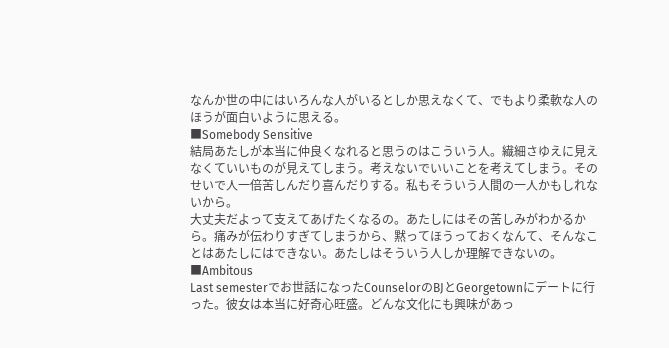なんか世の中にはいろんな人がいるとしか思えなくて、でもより柔軟な人のほうが面白いように思える。
■Somebody Sensitive
結局あたしが本当に仲良くなれると思うのはこういう人。繊細さゆえに見えなくていいものが見えてしまう。考えないでいいことを考えてしまう。そのせいで人一倍苦しんだり喜んだりする。私もそういう人間の一人かもしれないから。
大丈夫だよって支えてあげたくなるの。あたしにはその苦しみがわかるから。痛みが伝わりすぎてしまうから、黙ってほうっておくなんて、そんなことはあたしにはできない。あたしはそういう人しか理解できないの。
■Ambitous
Last semesterでお世話になったCounselorのBJとGeorgetownにデートに行った。彼女は本当に好奇心旺盛。どんな文化にも興味があっ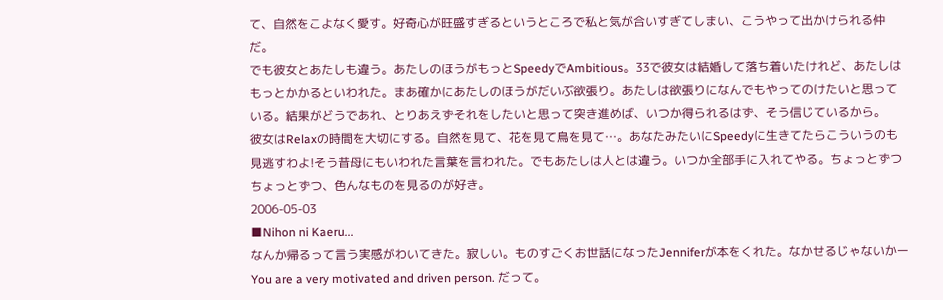て、自然をこよなく愛す。好奇心が旺盛すぎるというところで私と気が合いすぎてしまい、こうやって出かけられる仲だ。
でも彼女とあたしも違う。あたしのほうがもっとSpeedyでAmbitious。33で彼女は結婚して落ち着いたけれど、あたしはもっとかかるといわれた。まあ確かにあたしのほうがだいぶ欲張り。あたしは欲張りになんでもやってのけたいと思っている。結果がどうであれ、とりあえずそれをしたいと思って突き進めば、いつか得られるはず、そう信じているから。
彼女はRelaxの時間を大切にする。自然を見て、花を見て鳥を見て…。あなたみたいにSpeedyに生きてたらこういうのも見逃すわよ!そう昔母にもいわれた言葉を言われた。でもあたしは人とは違う。いつか全部手に入れてやる。ちょっとずつちょっとずつ、色んなものを見るのが好き。
2006-05-03
■Nihon ni Kaeru...
なんか帰るって言う実感がわいてきた。寂しい。ものすごくお世話になったJenniferが本をくれた。なかせるじゃないかー You are a very motivated and driven person. だって。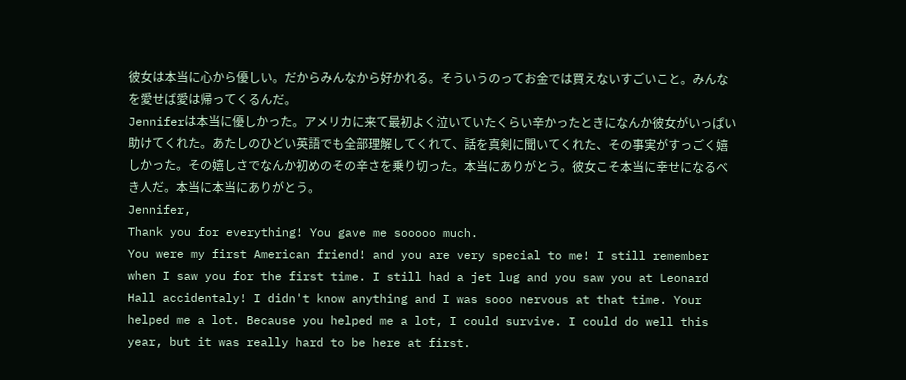彼女は本当に心から優しい。だからみんなから好かれる。そういうのってお金では買えないすごいこと。みんなを愛せば愛は帰ってくるんだ。
Jenniferは本当に優しかった。アメリカに来て最初よく泣いていたくらい辛かったときになんか彼女がいっぱい助けてくれた。あたしのひどい英語でも全部理解してくれて、話を真剣に聞いてくれた、その事実がすっごく嬉しかった。その嬉しさでなんか初めのその辛さを乗り切った。本当にありがとう。彼女こそ本当に幸せになるべき人だ。本当に本当にありがとう。
Jennifer,
Thank you for everything! You gave me sooooo much.
You were my first American friend! and you are very special to me! I still remember when I saw you for the first time. I still had a jet lug and you saw you at Leonard Hall accidentaly! I didn't know anything and I was sooo nervous at that time. Your helped me a lot. Because you helped me a lot, I could survive. I could do well this year, but it was really hard to be here at first.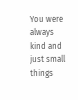You were always kind and just small things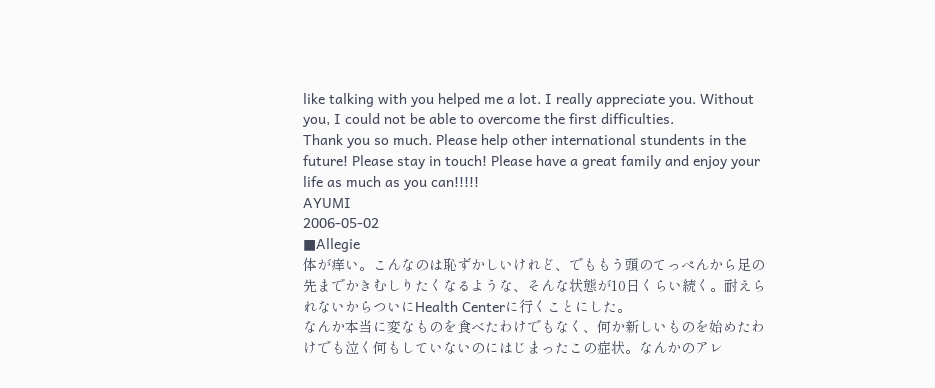like talking with you helped me a lot. I really appreciate you. Without you, I could not be able to overcome the first difficulties.
Thank you so much. Please help other international stundents in the future! Please stay in touch! Please have a great family and enjoy your life as much as you can!!!!!
AYUMI
2006-05-02
■Allegie
体が痒い。こんなのは恥ずかしいけれど、でももう頭のてっぺんから足の先までかきむしりたくなるような、そんな状態が10日くらい続く。耐えられないからついにHealth Centerに行くことにした。
なんか本当に変なものを食べたわけでもなく、何か新しいものを始めたわけでも泣く何もしていないのにはじまったこの症状。なんかのアレ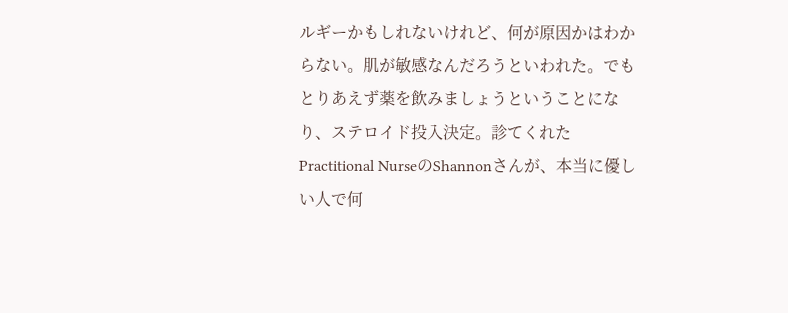ルギーかもしれないけれど、何が原因かはわからない。肌が敏感なんだろうといわれた。でもとりあえず薬を飲みましょうということになり、ステロイド投入決定。診てくれたPractitional NurseのShannonさんが、本当に優しい人で何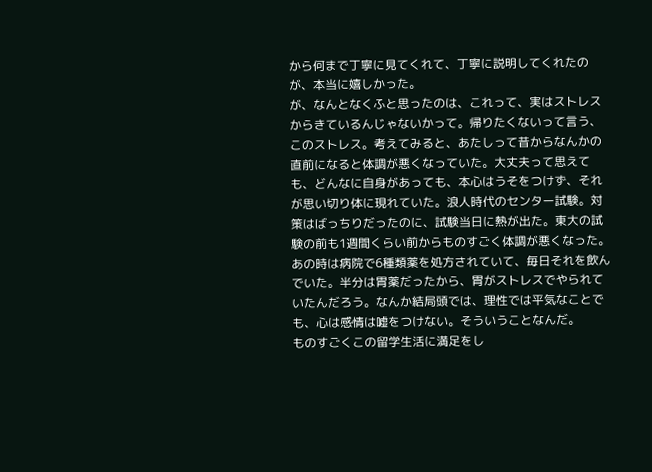から何まで丁寧に見てくれて、丁寧に説明してくれたのが、本当に嬉しかった。
が、なんとなくふと思ったのは、これって、実はストレスからきているんじゃないかって。帰りたくないって言う、このストレス。考えてみると、あたしって昔からなんかの直前になると体調が悪くなっていた。大丈夫って思えても、どんなに自身があっても、本心はうそをつけず、それが思い切り体に現れていた。浪人時代のセンター試験。対策はばっちりだったのに、試験当日に熱が出た。東大の試験の前も1週間くらい前からものすごく体調が悪くなった。あの時は病院で6種類薬を処方されていて、毎日それを飲んでいた。半分は胃薬だったから、胃がストレスでやられていたんだろう。なんか結局頭では、理性では平気なことでも、心は感情は嘘をつけない。そういうことなんだ。
ものすごくこの留学生活に満足をし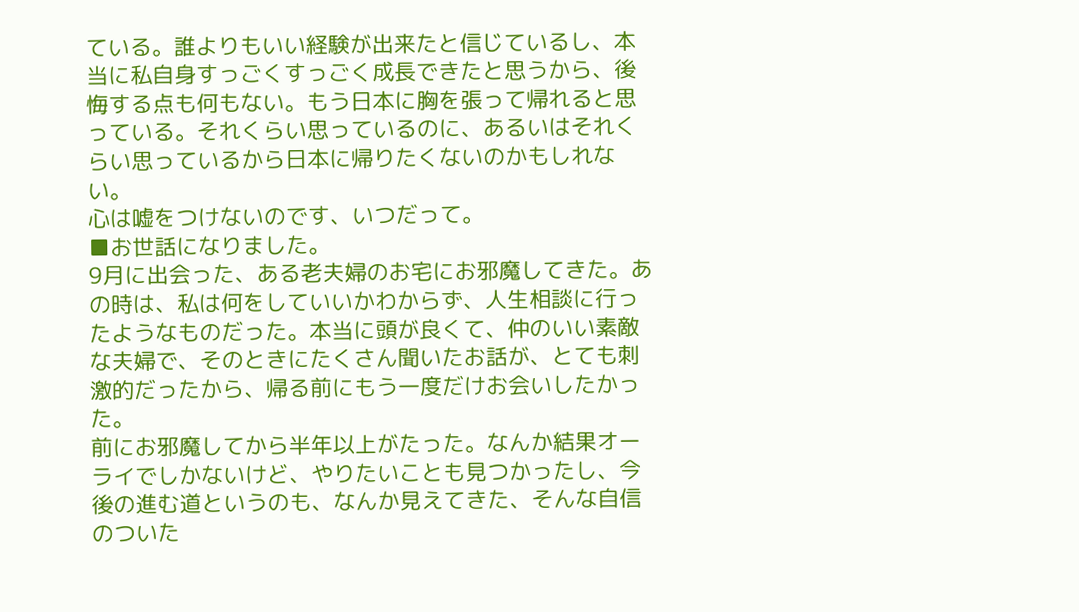ている。誰よりもいい経験が出来たと信じているし、本当に私自身すっごくすっごく成長できたと思うから、後悔する点も何もない。もう日本に胸を張って帰れると思っている。それくらい思っているのに、あるいはそれくらい思っているから日本に帰りたくないのかもしれない。
心は嘘をつけないのです、いつだって。
■お世話になりました。
9月に出会った、ある老夫婦のお宅にお邪魔してきた。あの時は、私は何をしていいかわからず、人生相談に行ったようなものだった。本当に頭が良くて、仲のいい素敵な夫婦で、そのときにたくさん聞いたお話が、とても刺激的だったから、帰る前にもう一度だけお会いしたかった。
前にお邪魔してから半年以上がたった。なんか結果オーライでしかないけど、やりたいことも見つかったし、今後の進む道というのも、なんか見えてきた、そんな自信のついた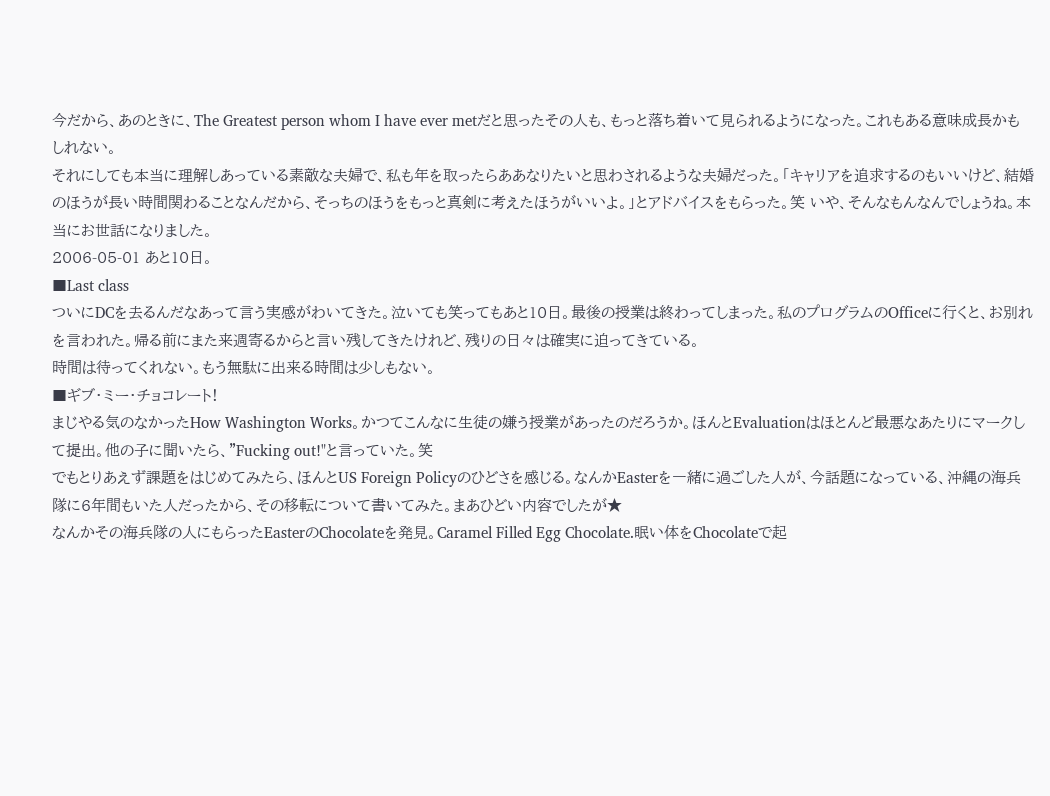今だから、あのときに、The Greatest person whom I have ever metだと思ったその人も、もっと落ち着いて見られるようになった。これもある意味成長かもしれない。
それにしても本当に理解しあっている素敵な夫婦で、私も年を取ったらああなりたいと思わされるような夫婦だった。「キャリアを追求するのもいいけど、結婚のほうが長い時間関わることなんだから、そっちのほうをもっと真剣に考えたほうがいいよ。」とアドバイスをもらった。笑 いや、そんなもんなんでしょうね。本当にお世話になりました。
2006-05-01 あと10日。
■Last class
ついにDCを去るんだなあって言う実感がわいてきた。泣いても笑ってもあと10日。最後の授業は終わってしまった。私のプログラムのOfficeに行くと、お別れを言われた。帰る前にまた来週寄るからと言い残してきたけれど、残りの日々は確実に迫ってきている。
時間は待ってくれない。もう無駄に出来る時間は少しもない。
■ギブ・ミー・チョコレート!
まじやる気のなかったHow Washington Works。かつてこんなに生徒の嫌う授業があったのだろうか。ほんとEvaluationはほとんど最悪なあたりにマークして提出。他の子に聞いたら、"Fucking out!"と言っていた。笑
でもとりあえず課題をはじめてみたら、ほんとUS Foreign Policyのひどさを感じる。なんかEasterを一緒に過ごした人が、今話題になっている、沖縄の海兵隊に6年間もいた人だったから、その移転について書いてみた。まあひどい内容でしたが★
なんかその海兵隊の人にもらったEasterのChocolateを発見。Caramel Filled Egg Chocolate.眠い体をChocolateで起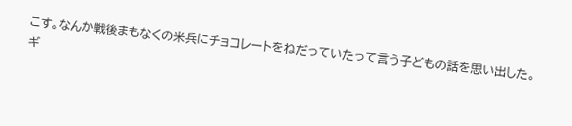こす。なんか戦後まもなくの米兵にチョコレートをねだっていたって言う子どもの話を思い出した。ギ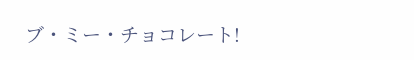ブ・ミー・チョコレート!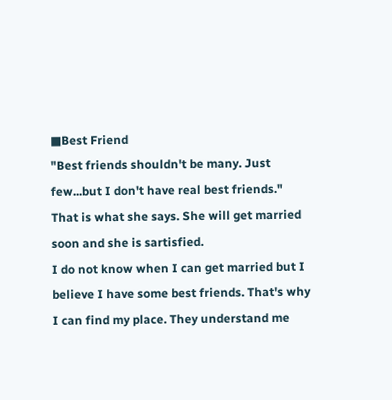■Best Friend
"Best friends shouldn't be many. Just few...but I don't have real best friends."
That is what she says. She will get married soon and she is sartisfied.
I do not know when I can get married but I believe I have some best friends. That's why I can find my place. They understand me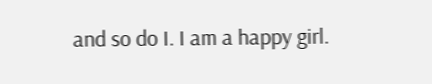and so do I. I am a happy girl.